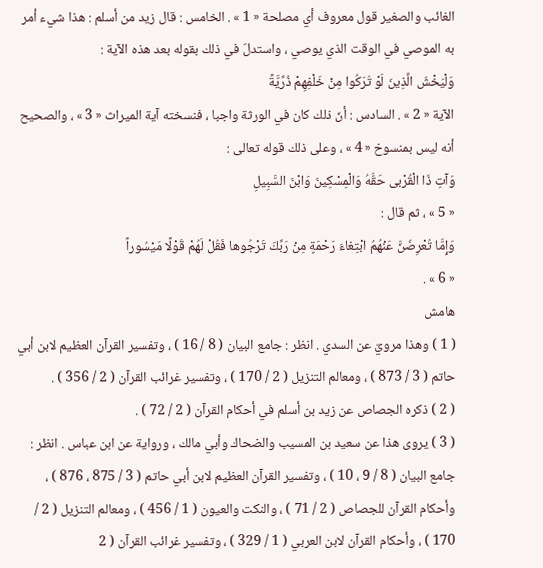الغائب والصغير قول معروف أي مصلحة « 1 » . الخامس : قال زيد من أسلم : هذا شيء أمر به الموصي في الوقت الذي يوصي ، واستدلّ في ذلك بقوله بعد هذه الآية :
وَلْيَخْشَ الَّذِينَ لَوْ تَرَكُوا مِنْ خَلْفِهِمْ ذُرِّيَّةً
الآية « 2 » . السادس : أنّ ذلك كان في الورثة واجبا ، فنسخته آية الميراث « 3 » ، والصحيح أنه ليس بمنسوخ « 4 » ، وعلى ذلك قوله تعالى :
وَآتِ ذَا الْقُرْبى حَقَّهُ وَالْمِسْكِينَ وَابْنَ السَّبِيلِ
« 5 » ، ثم قال :
وَإِمَّا تُعْرِضَنَّ عَنْهُمُ ابْتِغاءَ رَحْمَةٍ مِنْ رَبِّكَ تَرْجُوها فَقُلْ لَهُمْ قَوْلًا مَيْسُوراً
« 6 » .
هامش
( 1 ) وهذا مرويّ عن السدي . انظر : جامع البيان ( 8 / 16 ) ، وتفسير القرآن العظيم لابن أبي حاتم ( 3 / 873 ) ، ومعالم التنزيل ( 2 / 170 ) ، وتفسير غرائب القرآن ( 2 / 356 ) .
( 2 ) ذكره الجصاص عن زيد بن أسلم في أحكام القرآن ( 2 / 72 ) .
( 3 ) يروى هذا عن سعيد بن المسيب والضحاك وأبي مالك ، ورواية عن ابن عباس . انظر : جامع البيان ( 8 / 9 ، 10 ) ، وتفسير القرآن العظيم لابن أبي حاتم ( 3 / 875 ، 876 ) ، وأحكام القرآن للجصاص ( 2 / 71 ) ، والنكت والعيون ( 1 / 456 ) ، ومعالم التنزيل ( 2 / 170 ) ، وأحكام القرآن لابن العربي ( 1 / 329 ) ، وتفسير غرائب القرآن ( 2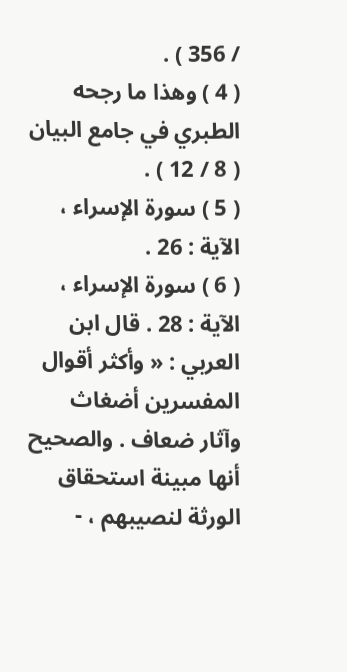/ 356 ) .
( 4 ) وهذا ما رجحه الطبري في جامع البيان ( 8 / 12 ) .
( 5 ) سورة الإسراء ، الآية : 26 .
( 6 ) سورة الإسراء ، الآية : 28 . قال ابن العربي : « وأكثر أقوال المفسرين أضغاث وآثار ضعاف . والصحيح أنها مبينة استحقاق الورثة لنصيبهم ، -